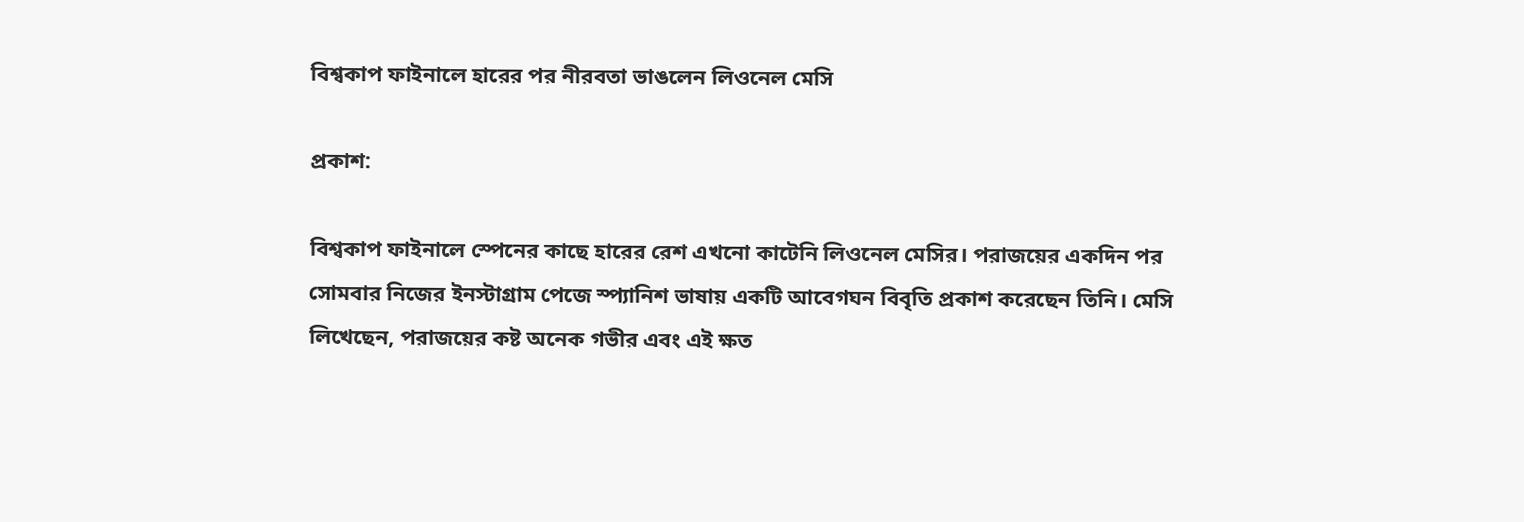বিশ্বকাপ ফাইনালে হারের পর নীরবতা ভাঙলেন লিওনেল মেসি

প্রকাশ:

বিশ্বকাপ ফাইনালে স্পেনের কাছে হারের রেশ এখনো কাটেনি লিওনেল মেসির। পরাজয়ের একদিন পর সোমবার নিজের ইনস্টাগ্রাম পেজে স্প্যানিশ ভাষায় একটি আবেগঘন বিবৃতি প্রকাশ করেছেন তিনি। মেসি লিখেছেন, পরাজয়ের কষ্ট অনেক গভীর এবং এই ক্ষত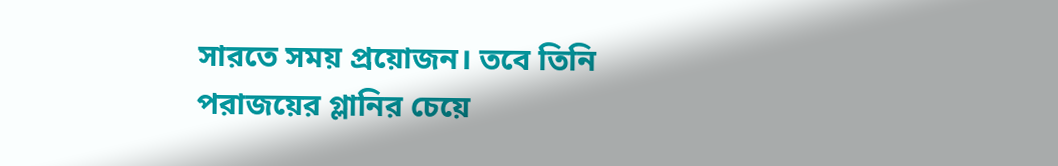সারতে সময় প্রয়োজন। তবে তিনি পরাজয়ের গ্লানির চেয়ে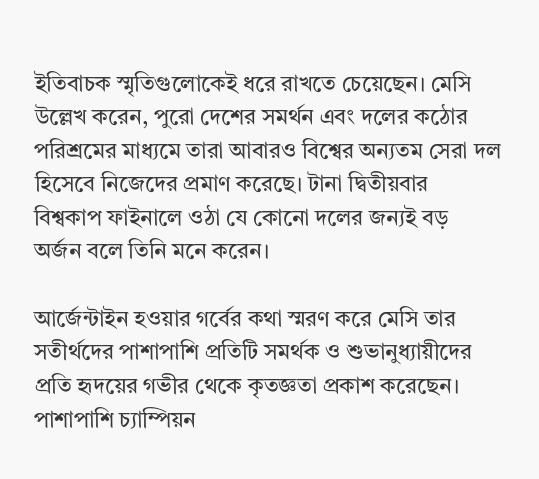ইতিবাচক স্মৃতিগুলোকেই ধরে রাখতে চেয়েছেন। মেসি উল্লেখ করেন, পুরো দেশের সমর্থন এবং দলের কঠোর পরিশ্রমের মাধ্যমে তারা আবারও বিশ্বের অন্যতম সেরা দল হিসেবে নিজেদের প্রমাণ করেছে। টানা দ্বিতীয়বার বিশ্বকাপ ফাইনালে ওঠা যে কোনো দলের জন্যই বড় অর্জন বলে তিনি মনে করেন।

আর্জেন্টাইন হওয়ার গর্বের কথা স্মরণ করে মেসি তার সতীর্থদের পাশাপাশি প্রতিটি সমর্থক ও শুভানুধ্যায়ীদের প্রতি হৃদয়ের গভীর থেকে কৃতজ্ঞতা প্রকাশ করেছেন। পাশাপাশি চ্যাম্পিয়ন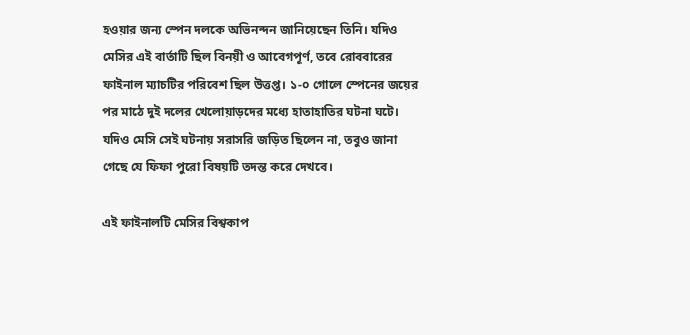হওয়ার জন্য স্পেন দলকে অভিনন্দন জানিয়েছেন তিনি। যদিও মেসির এই বার্তাটি ছিল বিনয়ী ও আবেগপূর্ণ, তবে রোববারের ফাইনাল ম্যাচটির পরিবেশ ছিল উত্তপ্ত। ১-০ গোলে স্পেনের জয়ের পর মাঠে দুই দলের খেলোয়াড়দের মধ্যে হাতাহাতির ঘটনা ঘটে। যদিও মেসি সেই ঘটনায় সরাসরি জড়িত ছিলেন না, তবুও জানা গেছে যে ফিফা পুরো বিষয়টি তদন্ত করে দেখবে।

এই ফাইনালটি মেসির বিশ্বকাপ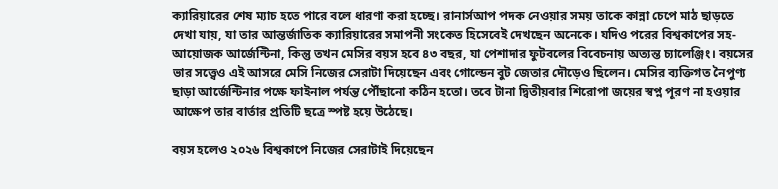ক্যারিয়ারের শেষ ম্যাচ হতে পারে বলে ধারণা করা হচ্ছে। রানার্সআপ পদক নেওয়ার সময় তাকে কান্না চেপে মাঠ ছাড়তে দেখা যায়, যা তার আন্তর্জাতিক ক্যারিয়ারের সমাপনী সংকেত হিসেবেই দেখছেন অনেকে। যদিও পরের বিশ্বকাপের সহ-আয়োজক আর্জেন্টিনা, কিন্তু তখন মেসির বয়স হবে ৪৩ বছর, যা পেশাদার ফুটবলের বিবেচনায় অত্যন্ত চ্যালেঞ্জিং। বয়সের ভার সত্ত্বেও এই আসরে মেসি নিজের সেরাটা দিয়েছেন এবং গোল্ডেন বুট জেতার দৌড়েও ছিলেন। মেসির ব্যক্তিগত নৈপুণ্য ছাড়া আর্জেন্টিনার পক্ষে ফাইনাল পর্যন্ত পৌঁছানো কঠিন হতো। তবে টানা দ্বিতীয়বার শিরোপা জয়ের স্বপ্ন পূরণ না হওয়ার আক্ষেপ তার বার্তার প্রতিটি ছত্রে স্পষ্ট হয়ে উঠেছে।

বয়স হলেও ২০২৬ বিশ্বকাপে নিজের সেরাটাই দিয়েছেন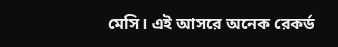মেসি। এই আসরে অনেক রেকর্ড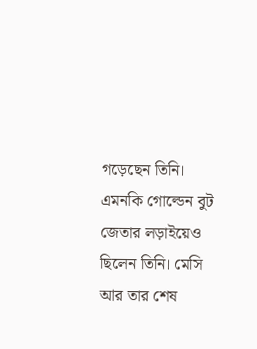গড়েছেন তিনি। এমনকি গোল্ডেন বুট জেতার লড়াইয়েও ছিলেন তিনি। মেসি আর তার শেষ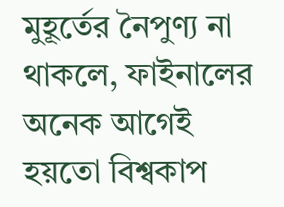মুহূর্তের নৈপুণ্য না থাকলে, ফাইনালের অনেক আগেই হয়তো বিশ্বকাপ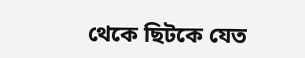থেকে ছিটকে যেত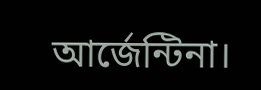আর্জেন্টিনা।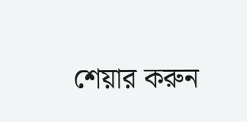শেয়ার করুন